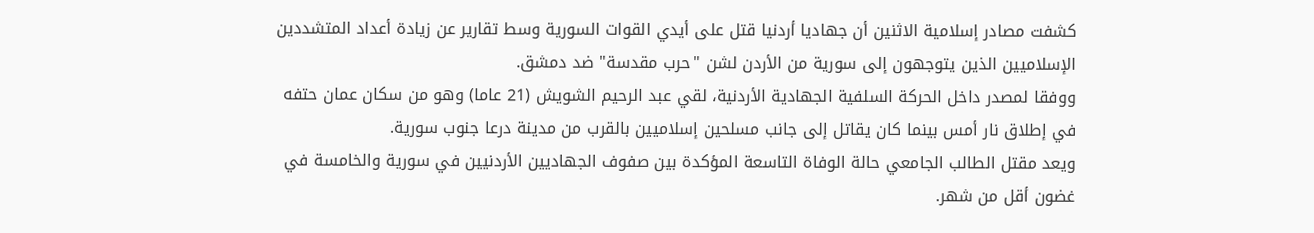كشفت مصادر إسلامية الاثنين أن جهاديا أردنيا قتل على أيدي القوات السورية وسط تقارير عن زيادة أعداد المتشددين الإسلاميين الذين يتوجهون إلى سورية من الأردن لشن "حرب مقدسة" ضد دمشق.
ووفقا لمصدر داخل الحركة السلفية الجهادية الأردنية، لقي عبد الرحيم الشويش (21 عاما) وهو من سكان عمان حتفه في إطلاق نار أمس بينما كان يقاتل إلى جانب مسلحين إسلاميين بالقرب من مدينة درعا جنوب سورية.
ويعد مقتل الطالب الجامعي حالة الوفاة التاسعة المؤكدة بين صفوف الجهاديين الأردنيين في سورية والخامسة في غضون أقل من شهر.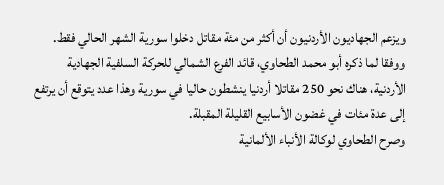ويزعم الجهاديون الأردنيون أن أكثر من مئة مقاتل دخلوا سورية الشهر الحالي فقط.
ووفقا لما ذكره أبو محمد الطحاوي، قائد الفرع الشمالي للحركة السلفية الجهادية الأردنية، هناك نحو 250 مقاتلا أردنيا ينشطون حاليا في سورية وهذا عدد يتوقع أن يرتفع إلى عدة مئات في غضون الأسابيع القليلة المقبلة.
وصرح الطحاوي لوكالة الأنباء الألمانية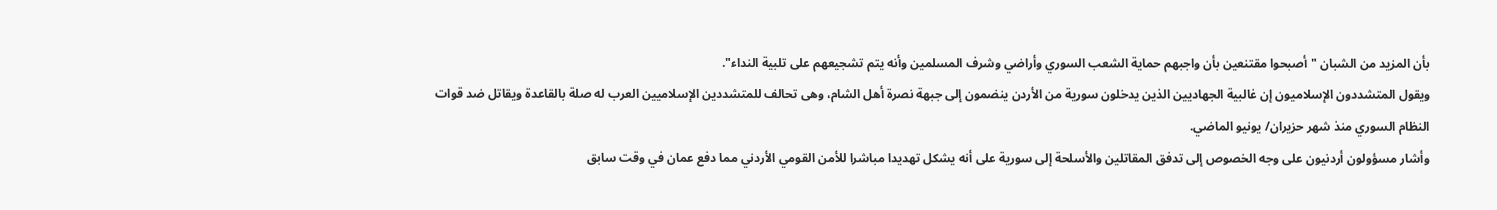بأن المزيد من الشبان "أصبحوا مقتنعين بأن واجبهم حماية الشعب السوري وأراضي وشرف المسلمين وأنه يتم تشجيعهم على تلبية النداء".
ويقول المتشددون الإسلاميون إن غالبية الجهاديين الذين يدخلون سورية من الأردن ينضمون إلى جبهة نصرة أهل الشام، وهى تحالف للمتشددين الإسلاميين العرب له صلة بالقاعدة ويقاتل ضد قوات النظام السوري منذ شهر حزيران/ يونيو الماضي.
وأشار مسؤولون أردنيون على وجه الخصوص إلى تدفق المقاتلين والأسلحة إلى سورية على أنه يشكل تهديدا مباشرا للأمن القومي الأردني مما دفع عمان في وقت سابق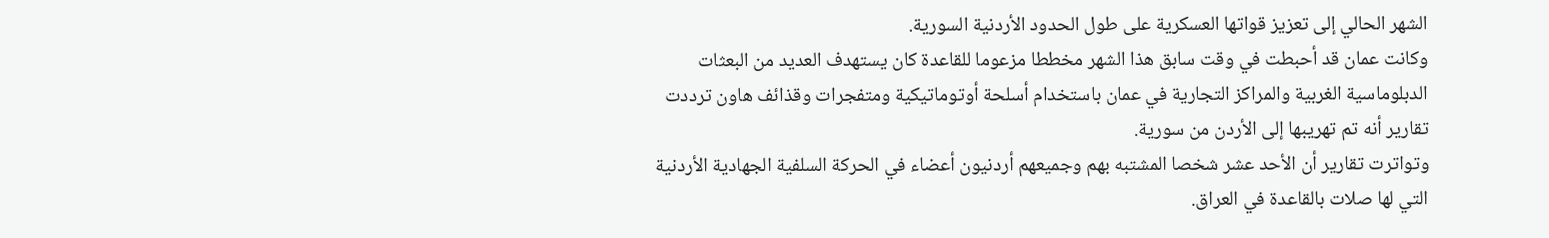الشهر الحالي إلى تعزيز قواتها العسكرية على طول الحدود الأردنية السورية.
وكانت عمان قد أحبطت في وقت سابق هذا الشهر مخططا مزعوما للقاعدة كان يستهدف العديد من البعثات الدبلوماسية الغربية والمراكز التجارية في عمان باستخدام أسلحة أوتوماتيكية ومتفجرات وقذائف هاون ترددت تقارير أنه تم تهريبها إلى الأردن من سورية.
وتواترت تقارير أن الأحد عشر شخصا المشتبه بهم وجميعهم أردنيون أعضاء في الحركة السلفية الجهادية الأردنية التي لها صلات بالقاعدة في العراق.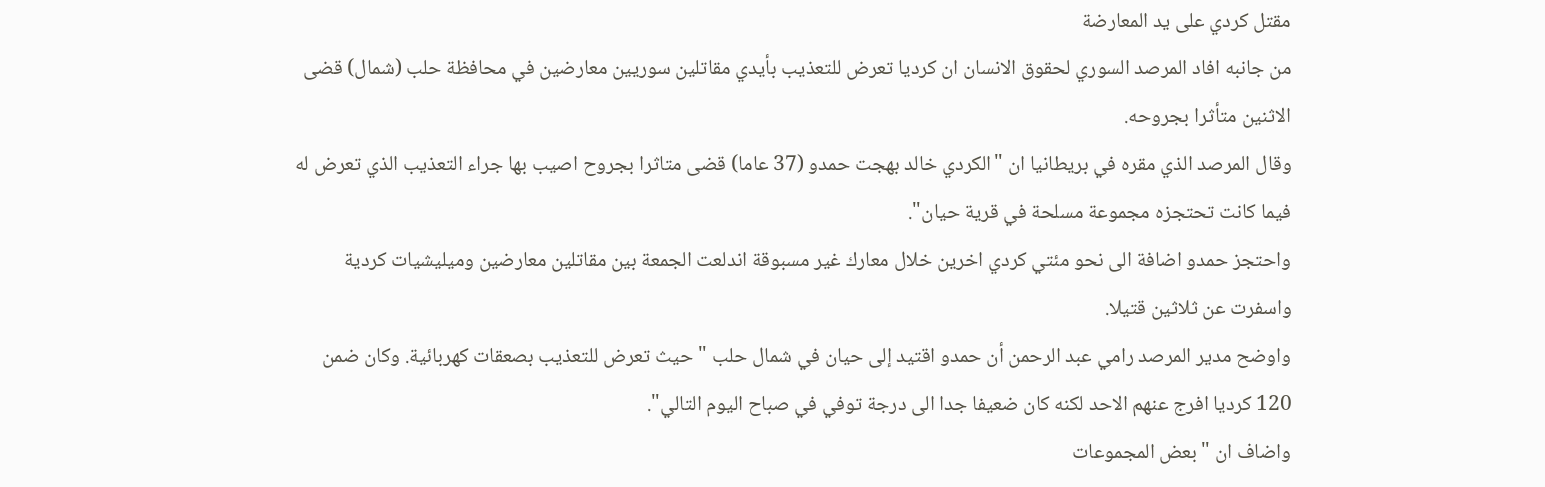مقتل كردي على يد المعارضة
من جانبه افاد المرصد السوري لحقوق الانسان ان كرديا تعرض للتعذيب بأيدي مقاتلين سوريين معارضين في محافظة حلب (شمال) قضى الاثنين متأثرا بجروحه.
وقال المرصد الذي مقره في بريطانيا ان "الكردي خالد بهجت حمدو (37 عاما) قضى متاثرا بجروح اصيب بها جراء التعذيب الذي تعرض له فيما كانت تحتجزه مجموعة مسلحة في قرية حيان".
واحتجز حمدو اضافة الى نحو مئتي كردي اخرين خلال معارك غير مسبوقة اندلعت الجمعة بين مقاتلين معارضين وميليشيات كردية واسفرت عن ثلاثين قتيلا.
واوضح مدير المرصد رامي عبد الرحمن أن حمدو اقتيد إلى حيان في شمال حلب "حيث تعرض للتعذيب بصعقات كهربائية. وكان ضمن 120 كرديا افرج عنهم الاحد لكنه كان ضعيفا جدا الى درجة توفي في صباح اليوم التالي".
واضاف ان "بعض المجموعات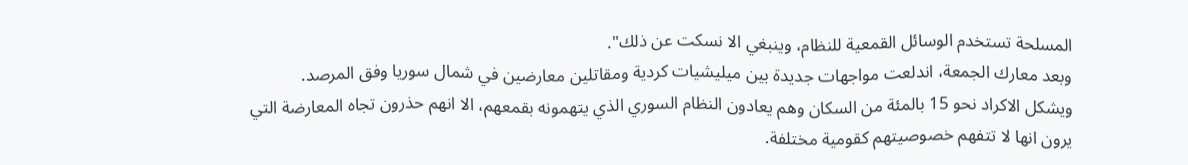المسلحة تستخدم الوسائل القمعية للنظام، وينبغي الا نسكت عن ذلك".
وبعد معارك الجمعة، اندلعت مواجهات جديدة بين ميليشيات كردية ومقاتلين معارضين في شمال سوريا وفق المرصد.
ويشكل الاكراد نحو 15 بالمئة من السكان وهم يعادون النظام السوري الذي يتهمونه بقمعهم، الا انهم حذرون تجاه المعارضة التي يرون انها لا تتفهم خصوصيتهم كقومية مختلفة.